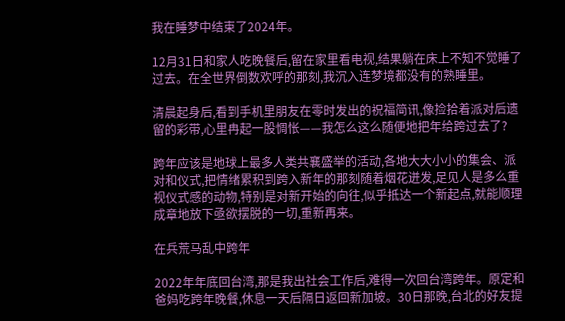我在睡梦中结束了2024年。

12月31日和家人吃晚餐后,留在家里看电视,结果躺在床上不知不觉睡了过去。在全世界倒数欢呼的那刻,我沉入连梦境都没有的熟睡里。

清晨起身后,看到手机里朋友在零时发出的祝福简讯,像捡拾着派对后遗留的彩带,心里冉起一股惆怅——我怎么这么随便地把年给跨过去了?

跨年应该是地球上最多人类共襄盛举的活动,各地大大小小的集会、派对和仪式,把情绪累积到跨入新年的那刻随着烟花迸发,足见人是多么重视仪式感的动物,特别是对新开始的向往,似乎抵达一个新起点,就能顺理成章地放下亟欲摆脱的一切,重新再来。

在兵荒马乱中跨年

2022年年底回台湾,那是我出社会工作后,难得一次回台湾跨年。原定和爸妈吃跨年晚餐,休息一天后隔日返回新加坡。30日那晚,台北的好友提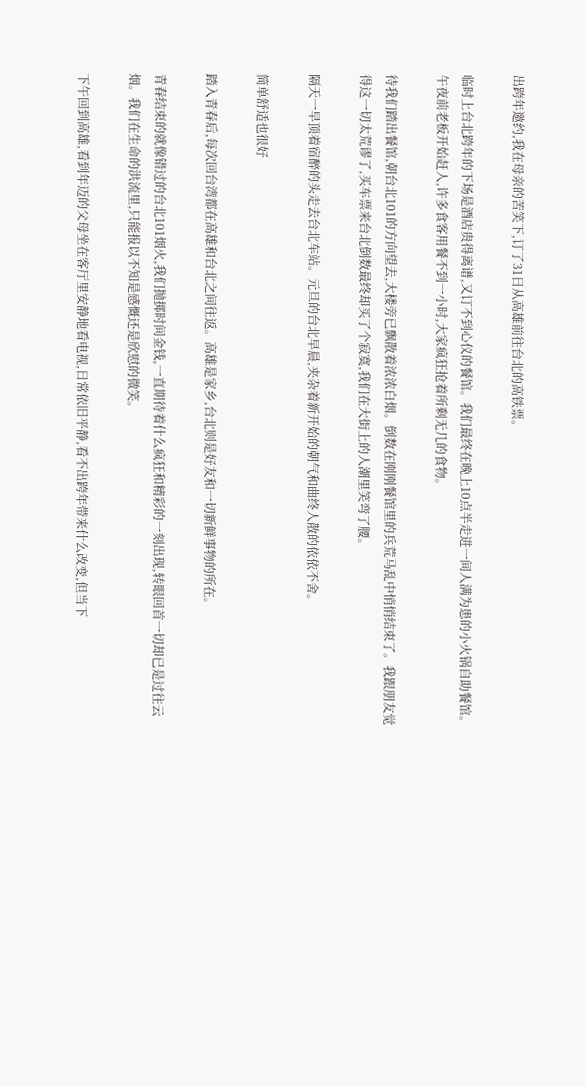出跨年邀约,我在母亲的苦笑下,订了31日从高雄前往台北的高铁票。

临时上台北跨年的下场是酒店贵得离谱,又订不到心仪的餐馆。我们最终在晚上10点半走进一间人满为患的小火锅自助餐馆。午夜前老板开始赶人,许多食客用餐不到一小时,大家疯狂抢着所剩无几的食物。

待我们踏出餐馆,朝台北101的方向望去,大楼旁已飘散着浓浓白烟。倒数在刚刚餐馆里的兵荒马乱中悄悄结束了。我跟朋友觉得这一切太荒谬了,买车票来台北倒数最终却买了个寂寞,我们在大街上的人潮里笑弯了腰。

隔天一早顶着宿醉的头走去台北车站。元旦的台北早晨,夹杂着新开始的朝气和曲终人散的依依不舍。

简单舒适也很好

踏入青春后,每次回台湾都在高雄和台北之间往返。高雄是家乡,台北则是好友和一切新鲜事物的所在。

青春结束的就像错过的台北101烟火,我们抛掷时间金钱,一直期待着什么疯狂和精彩的一刻出现,转眼回首一切却已是过往云烟。我们在生命的洪流里,只能报以不知是感慨还是欣慰的微笑。

下午回到高雄,看到年迈的父母坐在客厅里安静地看电视,日常依旧平静,看不出跨年带来什么改变,但当下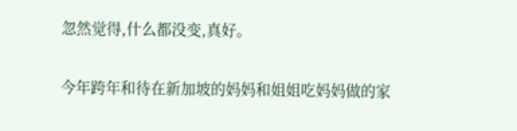忽然觉得,什么都没变,真好。

今年跨年和待在新加坡的妈妈和姐姐吃妈妈做的家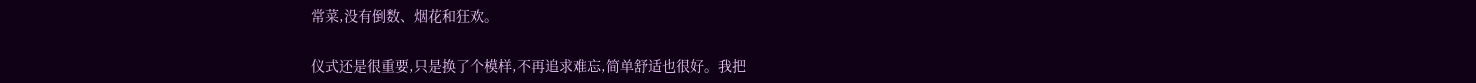常菜,没有倒数、烟花和狂欢。

仪式还是很重要,只是换了个模样,不再追求难忘,简单舒适也很好。我把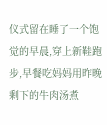仪式留在睡了一个饱觉的早晨,穿上新鞋跑步,早餐吃妈妈用昨晚剩下的牛肉汤煮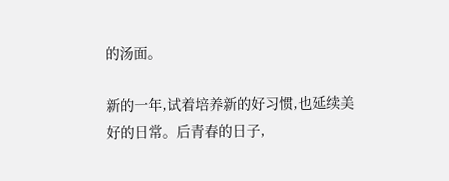的汤面。

新的一年,试着培养新的好习惯,也延续美好的日常。后青春的日子,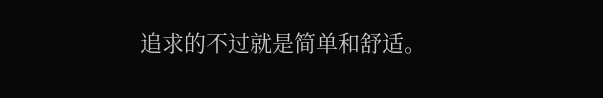追求的不过就是简单和舒适。